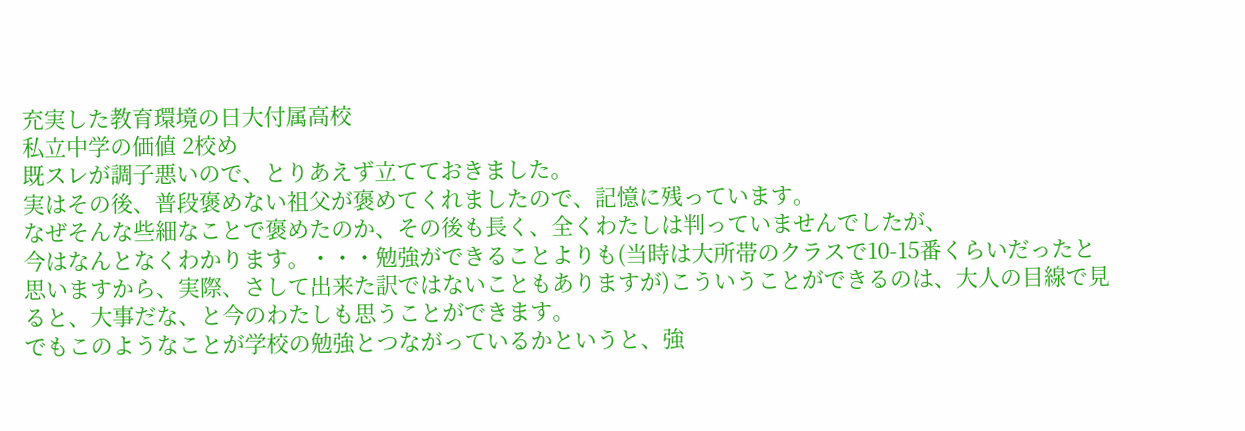充実した教育環境の日大付属高校
私立中学の価値 2校め
既スレが調子悪いので、とりあえず立てておきました。
実はその後、普段褒めない祖父が褒めてくれましたので、記憶に残っています。
なぜそんな些細なことで褒めたのか、その後も長く、全くわたしは判っていませんでしたが、
今はなんとなくわかります。・・・勉強ができることよりも(当時は大所帯のクラスで10-15番くらいだったと思いますから、実際、さして出来た訳ではないこともありますが)こういうことができるのは、大人の目線で見ると、大事だな、と今のわたしも思うことができます。
でもこのようなことが学校の勉強とつながっているかというと、強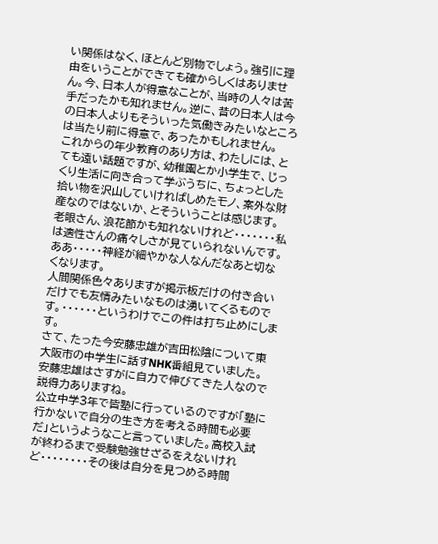い関係はなく、ほとんど別物でしょう。強引に理由をいうことができても確からしくはありません。今、日本人が得意なことが、当時の人々は苦手だったかも知れません。逆に、昔の日本人は今の日本人よりもそういった気働きみたいなところは当たり前に得意で、あったかもしれません。
これからの年少教育のあり方は、わたしには、とても遠い話題ですが、幼稚園とか小学生で、じっくり生活に向き合って学ぶうちに、ちょっとした拾い物を沢山していければしめたモノ、案外な財産なのではないか、とそういうことは感じます。
老眼さん、浪花節かも知れないけれど・・・・・・・私は適性さんの痛々しさが見ていられないんです。 ああ・・・・・神経が細やかな人なんだなあと切なくなります。
人間関係色々ありますが掲示板だけの付き合いだけでも友情みたいなものは湧いてくるものです。・・・・・・というわけでこの件は打ち止めにします。
さて、たった今安藤忠雄が吉田松陰について東大阪市の中学生に話すNHK番組見ていました。安藤忠雄はさすがに自力で伸びてきた人なので説得力ありますね。
公立中学3年で皆塾に行っているのですが「塾に行かないで自分の生き方を考える時間も必要だ」というようなこと言っていました。高校入試が終わるまで受験勉強せざるをえないけれど・・・・・・・・その後は自分を見つめる時間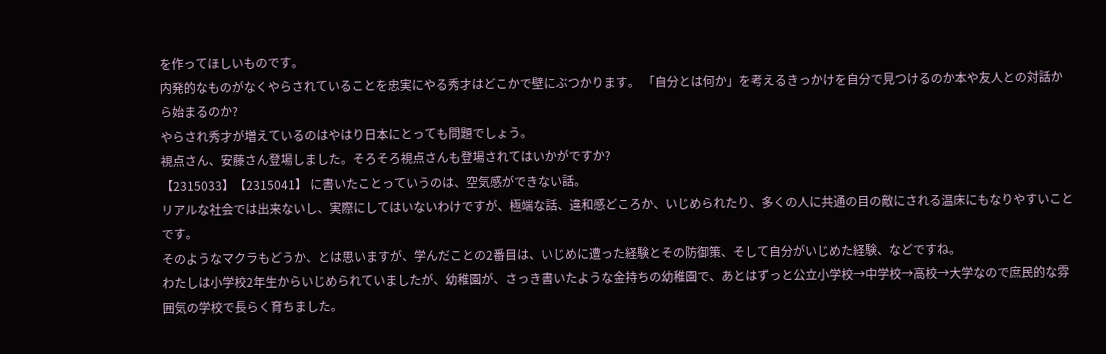を作ってほしいものです。
内発的なものがなくやらされていることを忠実にやる秀才はどこかで壁にぶつかります。 「自分とは何か」を考えるきっかけを自分で見つけるのか本や友人との対話から始まるのか?
やらされ秀才が増えているのはやはり日本にとっても問題でしょう。
視点さん、安藤さん登場しました。そろそろ視点さんも登場されてはいかがですか?
【2315033】【2315041】 に書いたことっていうのは、空気感ができない話。
リアルな社会では出来ないし、実際にしてはいないわけですが、極端な話、違和感どころか、いじめられたり、多くの人に共通の目の敵にされる温床にもなりやすいことです。
そのようなマクラもどうか、とは思いますが、学んだことの2番目は、いじめに遭った経験とその防御策、そして自分がいじめた経験、などですね。
わたしは小学校2年生からいじめられていましたが、幼稚園が、さっき書いたような金持ちの幼稚園で、あとはずっと公立小学校→中学校→高校→大学なので庶民的な雰囲気の学校で長らく育ちました。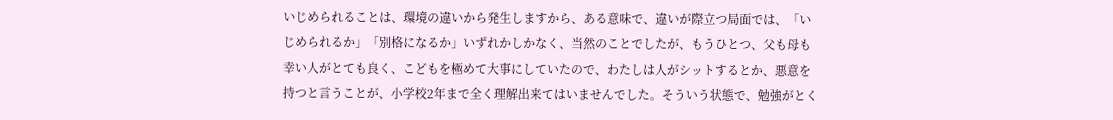いじめられることは、環境の違いから発生しますから、ある意味で、違いが際立つ局面では、「いじめられるか」「別格になるか」いずれかしかなく、当然のことでしたが、もうひとつ、父も母も幸い人がとても良く、こどもを極めて大事にしていたので、わたしは人がシットするとか、悪意を持つと言うことが、小学校2年まで全く理解出来てはいませんでした。そういう状態で、勉強がとく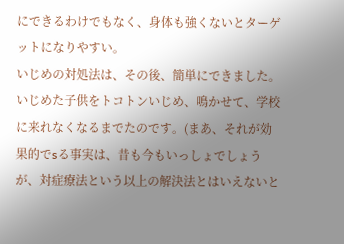にできるわけでもなく、身体も強くないとターゲットになりやすい。
いじめの対処法は、その後、簡単にできました。いじめた子供をトコトンいじめ、鳴かせて、学校に来れなくなるまでたのです。(まあ、それが効果的でsる事実は、昔も今もいっしょでしょうが、対症療法という以上の解決法とはいえないと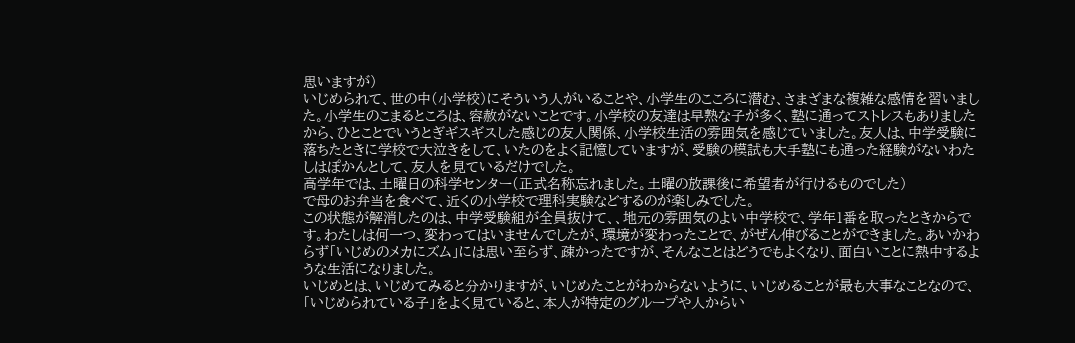思いますが)
いじめられて、世の中(小学校)にそういう人がいることや、小学生のこころに潜む、さまざまな複雑な感情を習いました。小学生のこまるところは、容赦がないことです。小学校の友達は早熟な子が多く、塾に通ってストレスもありましたから、ひとことでいうとぎギスギスした感じの友人関係、小学校生活の雰囲気を感じていました。友人は、中学受験に落ちたときに学校で大泣きをして、いたのをよく記憶していますが、受験の模試も大手塾にも通った経験がないわたしはぽかんとして、友人を見ているだけでした。
高学年では、土曜日の科学センター(正式名称忘れました。土曜の放課後に希望者が行けるものでした)
で母のお弁当を食べて、近くの小学校で理科実験などするのが楽しみでした。
この状態が解消したのは、中学受験組が全員抜けて、、地元の雰囲気のよい中学校で、学年1番を取ったときからです。わたしは何一つ、変わってはいませんでしたが、環境が変わったことで、がぜん伸びることができました。あいかわらず「いじめのメカにズム」には思い至らず、疎かったですが、そんなことはどうでもよくなり、面白いことに熱中するような生活になりました。
いじめとは、いじめてみると分かりますが、いじめたことがわからないように、いじめることが最も大事なことなので、「いじめられている子」をよく見ていると、本人が特定のグループや人からい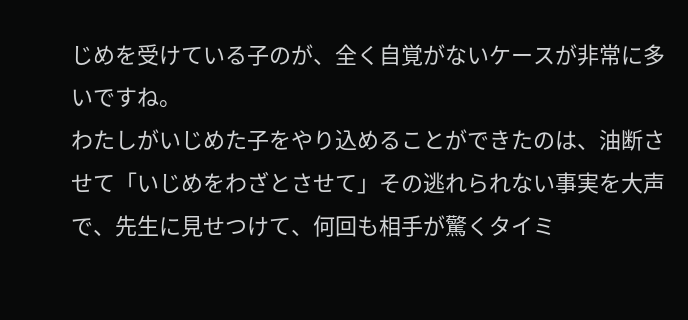じめを受けている子のが、全く自覚がないケースが非常に多いですね。
わたしがいじめた子をやり込めることができたのは、油断させて「いじめをわざとさせて」その逃れられない事実を大声で、先生に見せつけて、何回も相手が驚くタイミ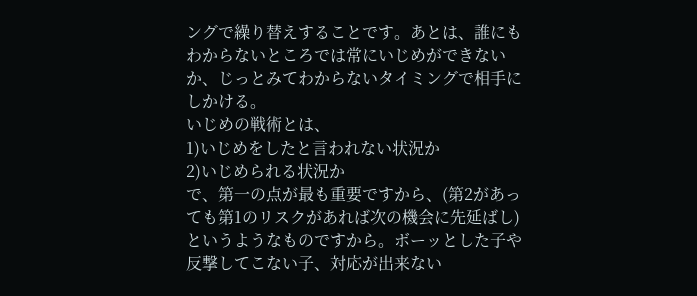ングで繰り替えすることです。あとは、誰にもわからないところでは常にいじめができないか、じっとみてわからないタイミングで相手にしかける。
いじめの戦術とは、
1)いじめをしたと言われない状況か
2)いじめられる状況か
で、第一の点が最も重要ですから、(第2があっても第1のリスクがあれば次の機会に先延ばし)
というようなものですから。ボーッとした子や反撃してこない子、対応が出来ない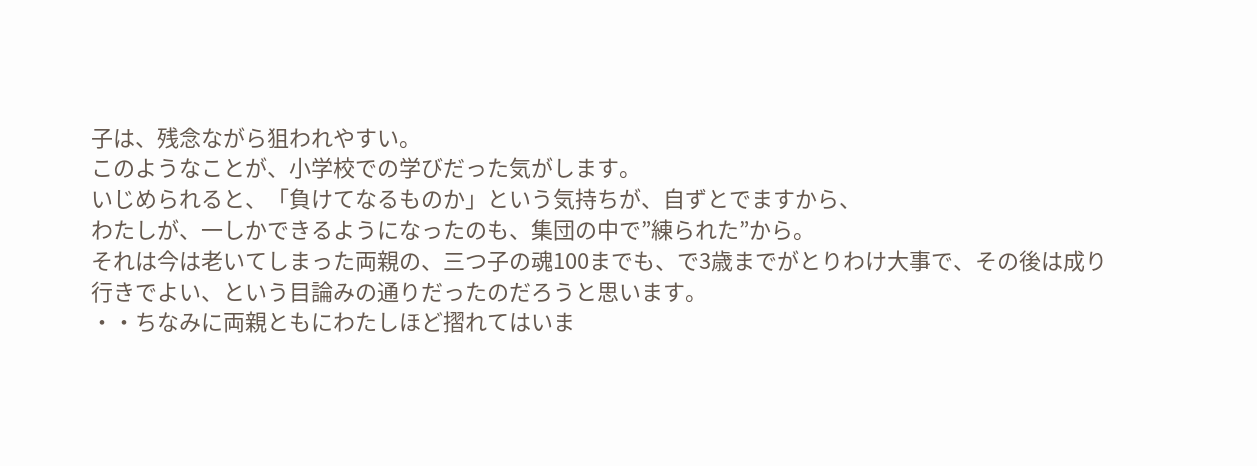子は、残念ながら狙われやすい。
このようなことが、小学校での学びだった気がします。
いじめられると、「負けてなるものか」という気持ちが、自ずとでますから、
わたしが、一しかできるようになったのも、集団の中で”練られた”から。
それは今は老いてしまった両親の、三つ子の魂100までも、で3歳までがとりわけ大事で、その後は成り行きでよい、という目論みの通りだったのだろうと思います。
・・ちなみに両親ともにわたしほど摺れてはいま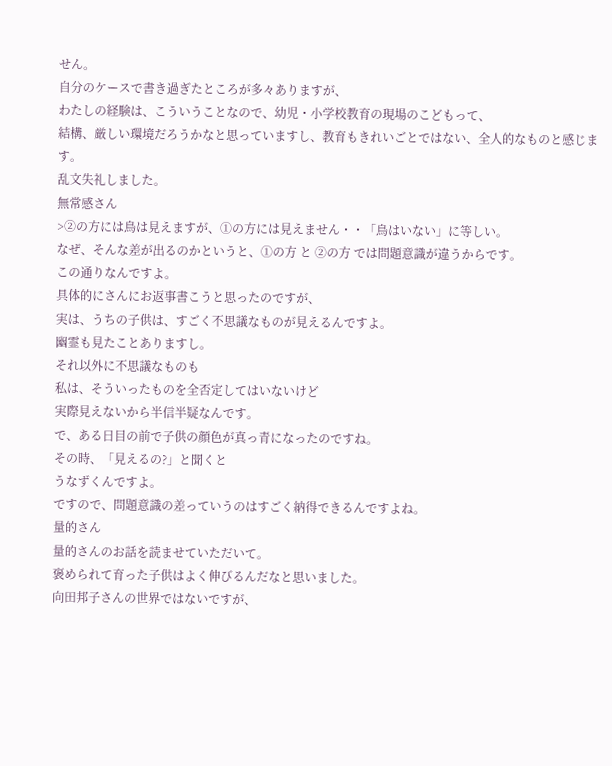せん。
自分のケースで書き過ぎたところが多々ありますが、
わたしの経験は、こういうことなので、幼児・小学校教育の現場のこどもって、
結構、厳しい環境だろうかなと思っていますし、教育もきれいごとではない、全人的なものと感じます。
乱文失礼しました。
無常感さん
>②の方には鳥は見えますが、①の方には見えません・・「鳥はいない」に等しい。
なぜ、そんな差が出るのかというと、①の方 と ②の方 では問題意識が違うからです。
この通りなんですよ。
具体的にさんにお返事書こうと思ったのですが、
実は、うちの子供は、すごく不思議なものが見えるんですよ。
幽霊も見たことありますし。
それ以外に不思議なものも
私は、そういったものを全否定してはいないけど
実際見えないから半信半疑なんです。
で、ある日目の前で子供の顔色が真っ青になったのですね。
その時、「見えるの?」と聞くと
うなずくんですよ。
ですので、問題意識の差っていうのはすごく納得できるんですよね。
量的さん
量的さんのお話を読ませていただいて。
褒められて育った子供はよく伸びるんだなと思いました。
向田邦子さんの世界ではないですが、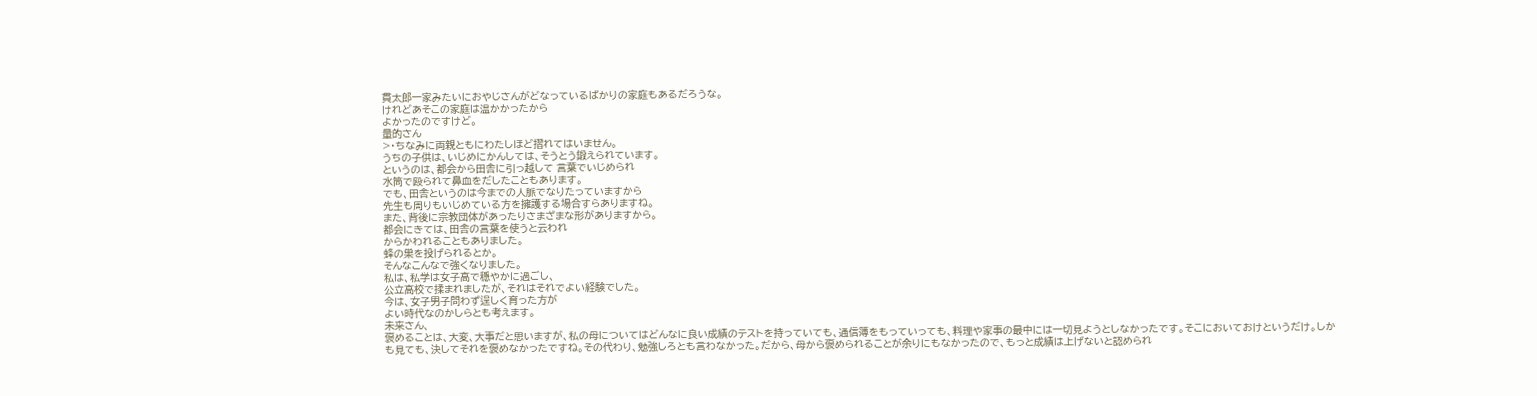貫太郎一家みたいにおやじさんがどなっているばかりの家庭もあるだろうな。
けれどあそこの家庭は温かかったから
よかったのですけど。
量的さん
>・ちなみに両親ともにわたしほど摺れてはいません。
うちの子供は、いじめにかんしては、そうとう鍛えられています。
というのは、都会から田舎に引っ越して 言葉でいじめられ
水筒で殴られて鼻血をだしたこともあります。
でも、田舎というのは今までの人脈でなりたっていますから
先生も周りもいじめている方を擁護する場合すらありますね。
また、背後に宗教団体があったりさまざまな形がありますから。
都会にきては、田舎の言葉を使うと云われ
からかわれることもありました。
蜂の巣を投げられるとか。
そんなこんなで強くなりました。
私は、私学は女子高で穏やかに過ごし、
公立高校で揉まれましたが、それはそれでよい経験でした。
今は、女子男子問わず逞しく育った方が
よい時代なのかしらとも考えます。
未来さん、
褒めることは、大変、大事だと思いますが、私の母についてはどんなに良い成績のテストを持っていても、通信簿をもっていっても、料理や家事の最中には一切見ようとしなかったです。そこにおいておけというだけ。しかも見ても、決してそれを褒めなかったですね。その代わり、勉強しろとも言わなかった。だから、母から褒められることが余りにもなかったので、もっと成績は上げないと認められ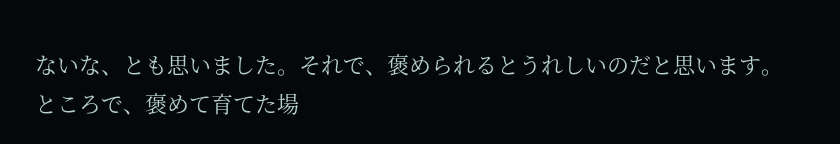ないな、とも思いました。それで、褒められるとうれしいのだと思います。
ところで、褒めて育てた場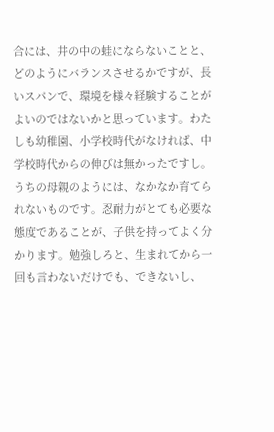合には、井の中の蛙にならないことと、どのようにバランスさせるかですが、長いスパンで、環境を様々経験することがよいのではないかと思っています。わたしも幼稚園、小学校時代がなければ、中学校時代からの伸びは無かったですし。
うちの母親のようには、なかなか育てられないものです。忍耐力がとても必要な態度であることが、子供を持ってよく分かります。勉強しろと、生まれてから一回も言わないだけでも、できないし、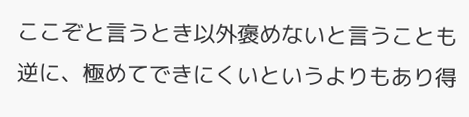ここぞと言うとき以外褒めないと言うことも逆に、極めてできにくいというよりもあり得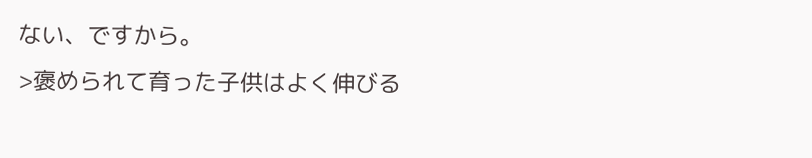ない、ですから。
>褒められて育った子供はよく伸びる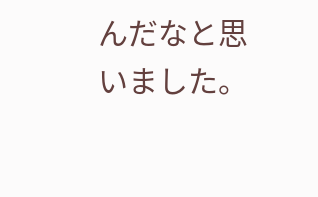んだなと思いました。